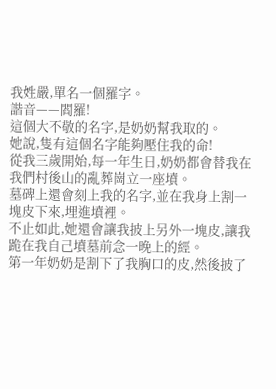我姓嚴,單名一個羅字。
諧音——閻羅!
這個大不敬的名字,是奶奶幫我取的。
她說,隻有這個名字能夠壓住我的命!
從我三歲開始,每一年生日,奶奶都會替我在我們村後山的亂葬崗立一座墳。
墓碑上還會刻上我的名字,並在我身上割一塊皮下來,埋進墳裡。
不止如此,她還會讓我披上另外一塊皮,讓我跪在我自己墳墓前念一晚上的經。
第一年奶奶是割下了我胸口的皮,然後披了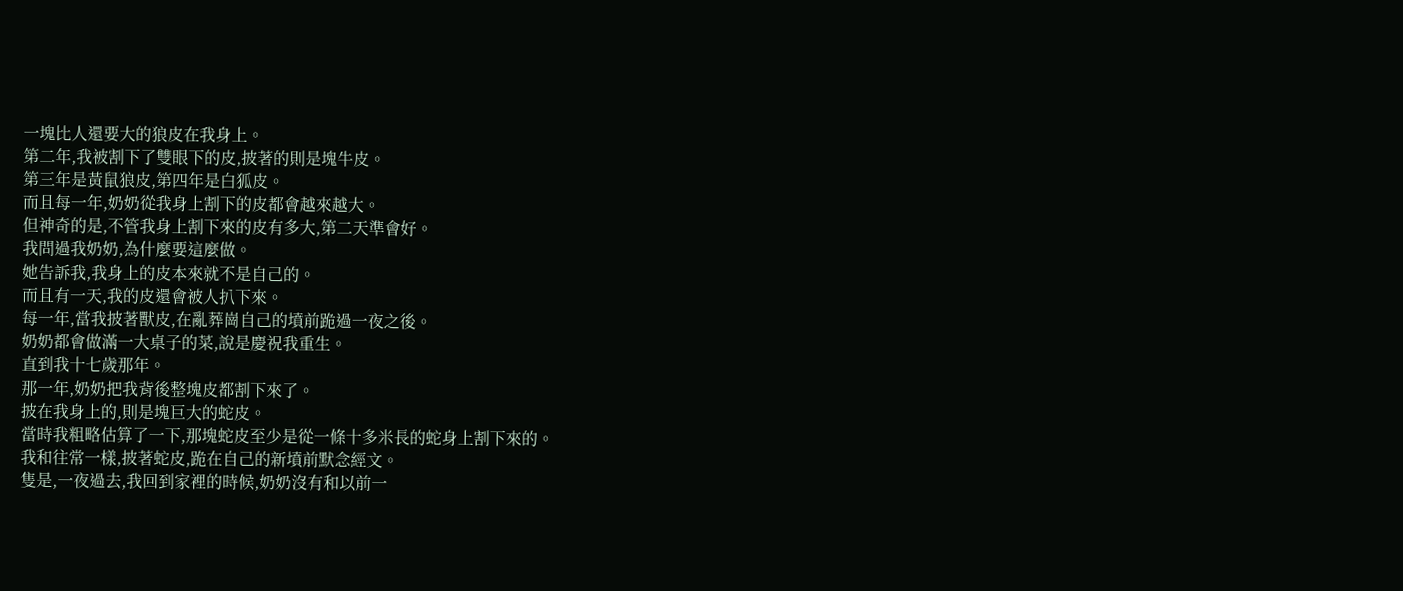一塊比人還要大的狼皮在我身上。
第二年,我被割下了雙眼下的皮,披著的則是塊牛皮。
第三年是黃鼠狼皮,第四年是白狐皮。
而且每一年,奶奶從我身上割下的皮都會越來越大。
但神奇的是,不管我身上割下來的皮有多大,第二天準會好。
我問過我奶奶,為什麼要這麼做。
她告訴我,我身上的皮本來就不是自己的。
而且有一天,我的皮還會被人扒下來。
每一年,當我披著獸皮,在亂葬崗自己的墳前跪過一夜之後。
奶奶都會做滿一大桌子的菜,說是慶祝我重生。
直到我十七歲那年。
那一年,奶奶把我背後整塊皮都割下來了。
披在我身上的,則是塊巨大的蛇皮。
當時我粗略估算了一下,那塊蛇皮至少是從一條十多米長的蛇身上割下來的。
我和往常一樣,披著蛇皮,跪在自己的新墳前默念經文。
隻是,一夜過去,我回到家裡的時候,奶奶沒有和以前一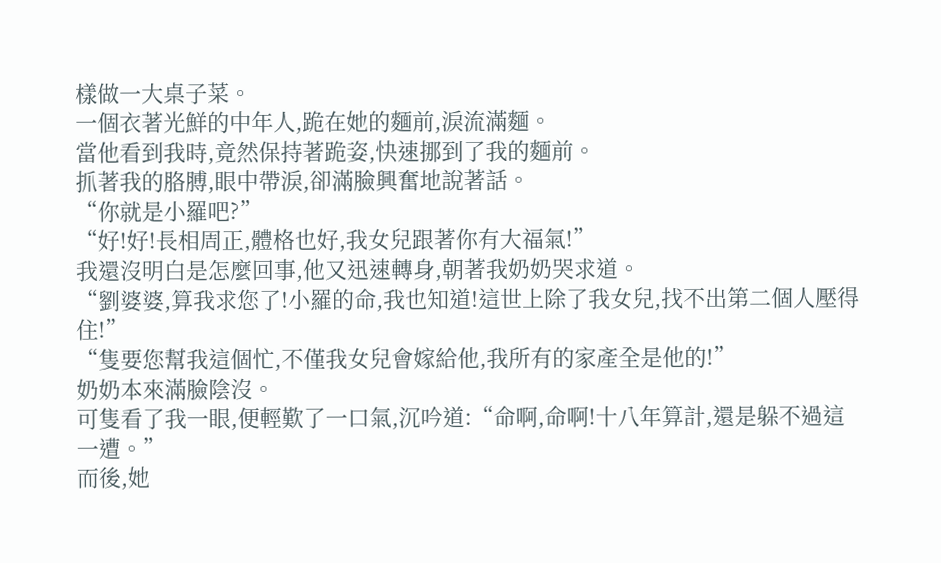樣做一大桌子菜。
一個衣著光鮮的中年人,跪在她的麵前,淚流滿麵。
當他看到我時,竟然保持著跪姿,快速挪到了我的麵前。
抓著我的胳膊,眼中帶淚,卻滿臉興奮地說著話。
“你就是小羅吧?”
“好!好!長相周正,體格也好,我女兒跟著你有大福氣!”
我還沒明白是怎麼回事,他又迅速轉身,朝著我奶奶哭求道。
“劉婆婆,算我求您了!小羅的命,我也知道!這世上除了我女兒,找不出第二個人壓得住!”
“隻要您幫我這個忙,不僅我女兒會嫁給他,我所有的家產全是他的!”
奶奶本來滿臉陰沒。
可隻看了我一眼,便輕歎了一口氣,沉吟道:“命啊,命啊!十八年算計,還是躲不過這一遭。”
而後,她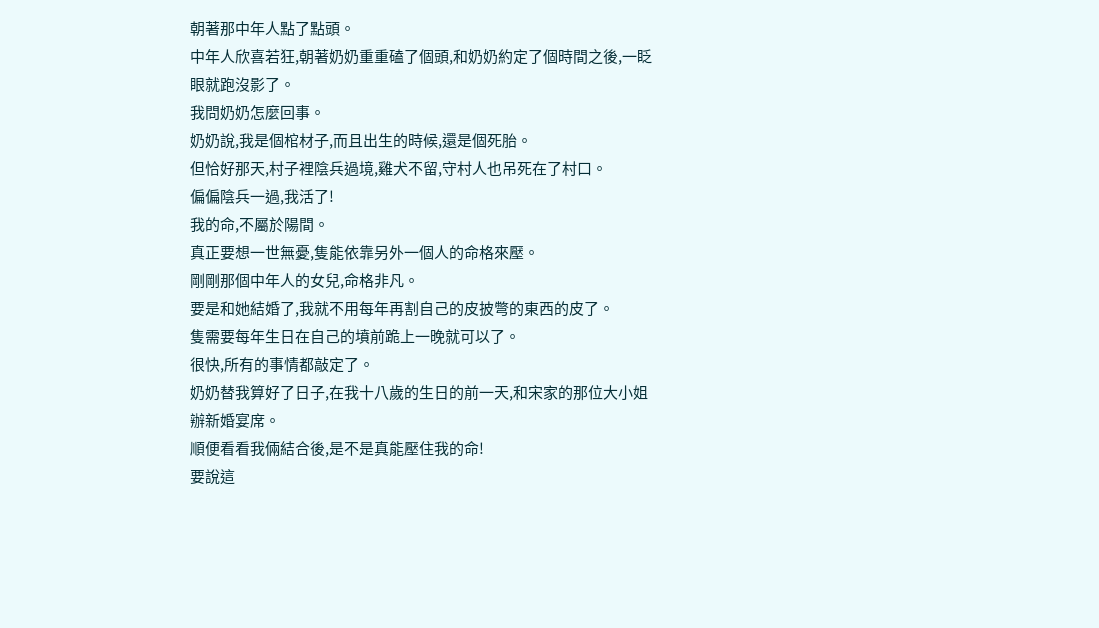朝著那中年人點了點頭。
中年人欣喜若狂,朝著奶奶重重磕了個頭,和奶奶約定了個時間之後,一眨眼就跑沒影了。
我問奶奶怎麼回事。
奶奶說,我是個棺材子,而且出生的時候,還是個死胎。
但恰好那天,村子裡陰兵過境,雞犬不留,守村人也吊死在了村口。
偏偏陰兵一過,我活了!
我的命,不屬於陽間。
真正要想一世無憂,隻能依靠另外一個人的命格來壓。
剛剛那個中年人的女兒,命格非凡。
要是和她結婚了,我就不用每年再割自己的皮披彆的東西的皮了。
隻需要每年生日在自己的墳前跪上一晚就可以了。
很快,所有的事情都敲定了。
奶奶替我算好了日子,在我十八歲的生日的前一天,和宋家的那位大小姐辦新婚宴席。
順便看看我倆結合後,是不是真能壓住我的命!
要說這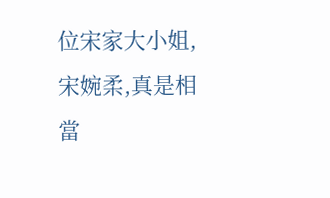位宋家大小姐,宋婉柔,真是相當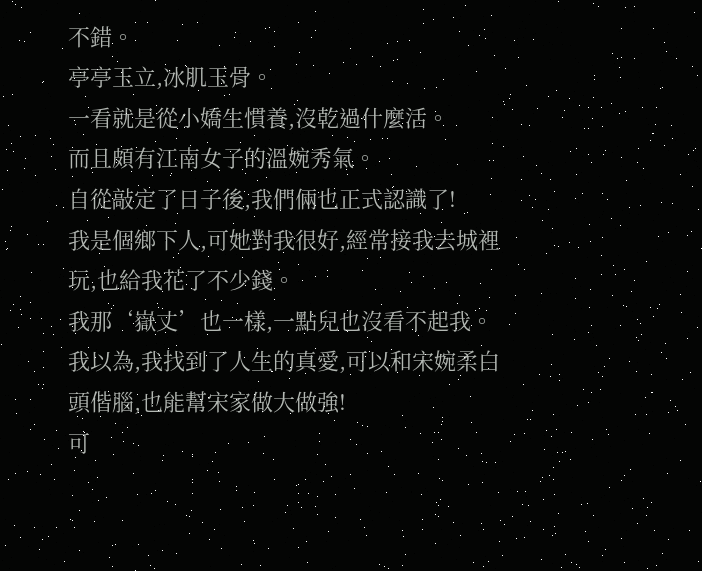不錯。
亭亭玉立,冰肌玉骨。
一看就是從小嬌生慣養,沒乾過什麼活。
而且頗有江南女子的溫婉秀氣。
自從敲定了日子後,我們倆也正式認識了!
我是個鄉下人,可她對我很好,經常接我去城裡玩,也給我花了不少錢。
我那‘嶽丈’也一樣,一點兒也沒看不起我。
我以為,我找到了人生的真愛,可以和宋婉柔白頭偕腦,也能幫宋家做大做強!
可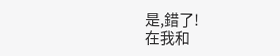是,錯了!
在我和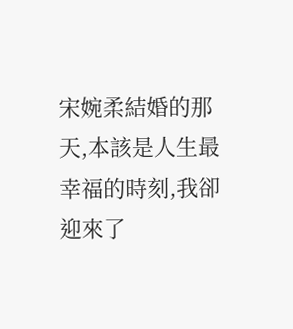宋婉柔結婚的那天,本該是人生最幸福的時刻,我卻迎來了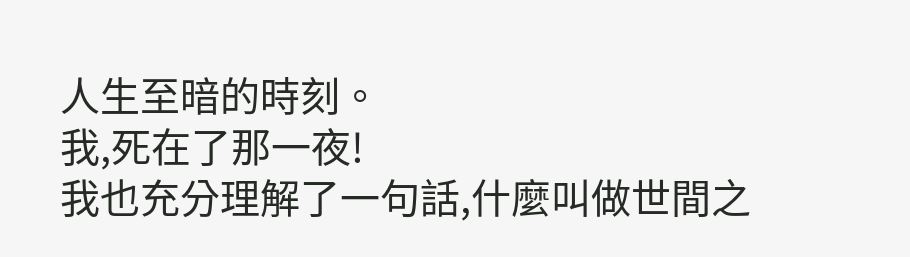人生至暗的時刻。
我,死在了那一夜!
我也充分理解了一句話,什麼叫做世間之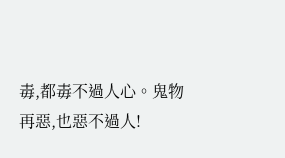毒,都毒不過人心。鬼物再惡,也惡不過人!